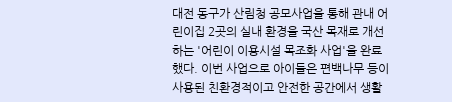대전 동구가 산림청 공모사업을 통해 관내 어린이집 2곳의 실내 환경을 국산 목재로 개선하는 '어린이 이용시설 목조화 사업'을 완료했다. 이번 사업으로 아이들은 편백나무 등이 사용된 친환경적이고 안전한 공간에서 생활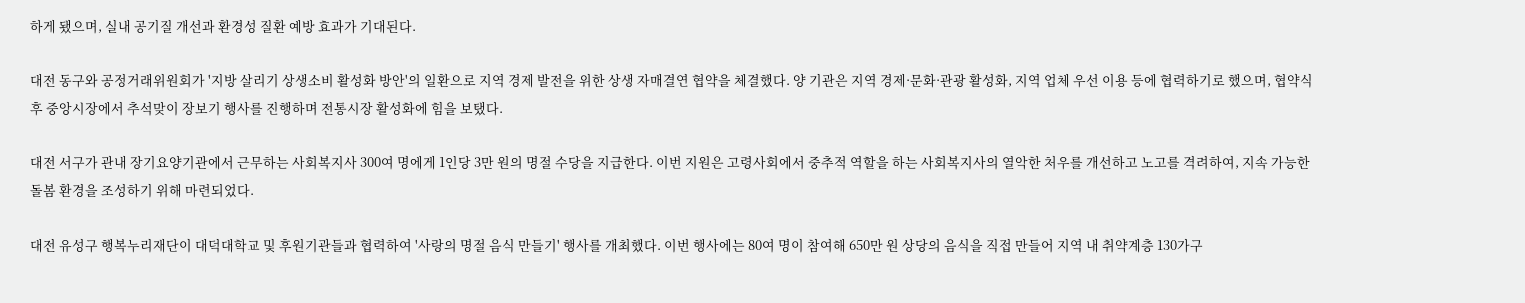하게 됐으며, 실내 공기질 개선과 환경성 질환 예방 효과가 기대된다.

대전 동구와 공정거래위원회가 '지방 살리기 상생소비 활성화 방안'의 일환으로 지역 경제 발전을 위한 상생 자매결연 협약을 체결했다. 양 기관은 지역 경제·문화·관광 활성화, 지역 업체 우선 이용 등에 협력하기로 했으며, 협약식 후 중앙시장에서 추석맞이 장보기 행사를 진행하며 전통시장 활성화에 힘을 보탰다.

대전 서구가 관내 장기요양기관에서 근무하는 사회복지사 300여 명에게 1인당 3만 원의 명절 수당을 지급한다. 이번 지원은 고령사회에서 중추적 역할을 하는 사회복지사의 열악한 처우를 개선하고 노고를 격려하여, 지속 가능한 돌봄 환경을 조성하기 위해 마련되었다.

대전 유성구 행복누리재단이 대덕대학교 및 후원기관들과 협력하여 '사랑의 명절 음식 만들기' 행사를 개최했다. 이번 행사에는 80여 명이 참여해 650만 원 상당의 음식을 직접 만들어 지역 내 취약계층 130가구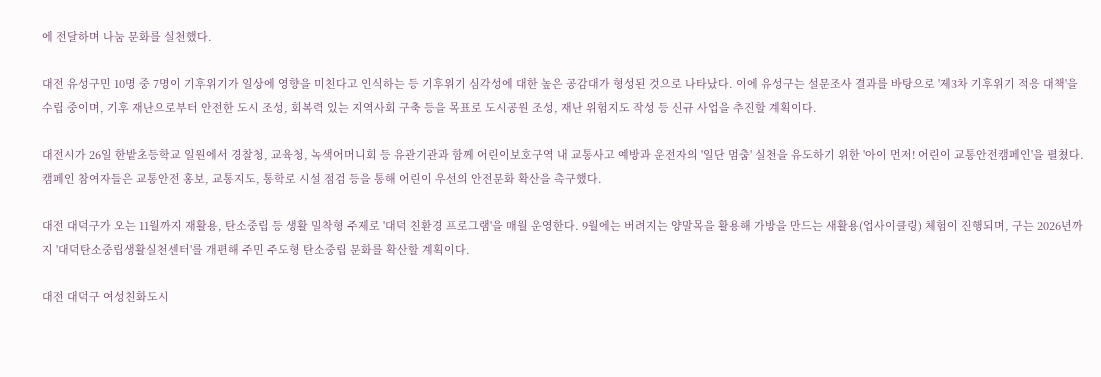에 전달하며 나눔 문화를 실천했다.

대전 유성구민 10명 중 7명이 기후위기가 일상에 영향을 미친다고 인식하는 등 기후위기 심각성에 대한 높은 공감대가 형성된 것으로 나타났다. 이에 유성구는 설문조사 결과를 바탕으로 '제3차 기후위기 적응 대책'을 수립 중이며, 기후 재난으로부터 안전한 도시 조성, 회복력 있는 지역사회 구축 등을 목표로 도시공원 조성, 재난 위험지도 작성 등 신규 사업을 추진할 계획이다.

대전시가 26일 한밭초등학교 일원에서 경찰청, 교육청, 녹색어머니회 등 유관기관과 함께 어린이보호구역 내 교통사고 예방과 운전자의 '일단 멈춤' 실천을 유도하기 위한 '아이 먼저! 어린이 교통안전캠페인'을 펼쳤다. 캠페인 참여자들은 교통안전 홍보, 교통지도, 통학로 시설 점검 등을 통해 어린이 우선의 안전문화 확산을 촉구했다.

대전 대덕구가 오는 11월까지 재활용, 탄소중립 등 생활 밀착형 주제로 '대덕 친환경 프로그램'을 매월 운영한다. 9월에는 버려지는 양말목을 활용해 가방을 만드는 새활용(업사이클링) 체험이 진행되며, 구는 2026년까지 '대덕탄소중립생활실천센터'를 개편해 주민 주도형 탄소중립 문화를 확산할 계획이다.

대전 대덕구 여성친화도시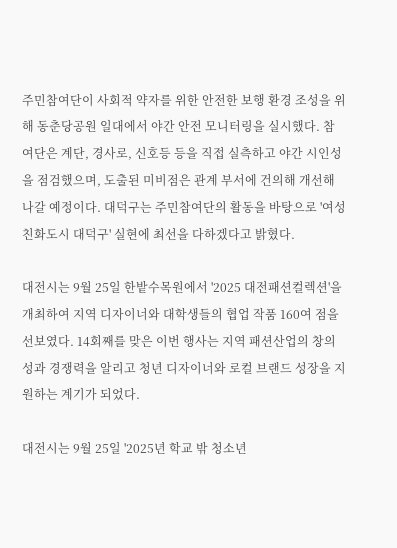주민참여단이 사회적 약자를 위한 안전한 보행 환경 조성을 위해 동춘당공원 일대에서 야간 안전 모니터링을 실시했다. 참여단은 계단, 경사로, 신호등 등을 직접 실측하고 야간 시인성을 점검했으며, 도출된 미비점은 관계 부서에 건의해 개선해 나갈 예정이다. 대덕구는 주민참여단의 활동을 바탕으로 '여성친화도시 대덕구' 실현에 최선을 다하겠다고 밝혔다.

대전시는 9월 25일 한밭수목원에서 '2025 대전패션컬렉션'을 개최하여 지역 디자이너와 대학생들의 협업 작품 160여 점을 선보였다. 14회째를 맞은 이번 행사는 지역 패션산업의 창의성과 경쟁력을 알리고 청년 디자이너와 로컬 브랜드 성장을 지원하는 계기가 되었다.

대전시는 9월 25일 '2025년 학교 밖 청소년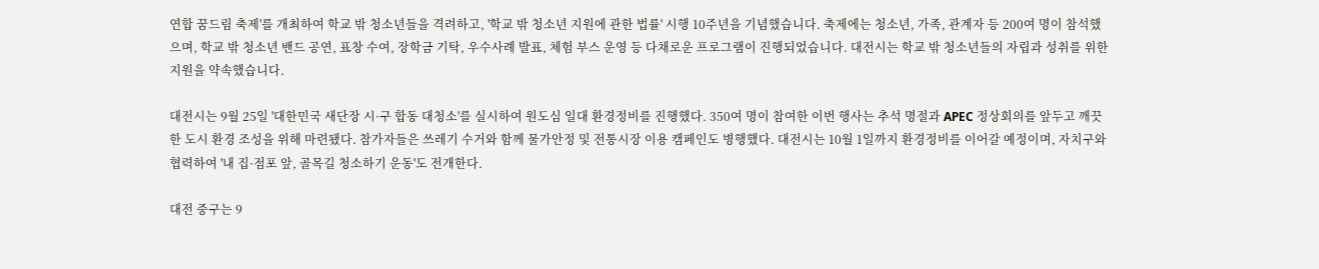연합 꿈드림 축제'를 개최하여 학교 밖 청소년들을 격려하고, '학교 밖 청소년 지원에 관한 법률' 시행 10주년을 기념했습니다. 축제에는 청소년, 가족, 관계자 등 200여 명이 참석했으며, 학교 밖 청소년 밴드 공연, 표창 수여, 장학금 기탁, 우수사례 발표, 체험 부스 운영 등 다채로운 프로그램이 진행되었습니다. 대전시는 학교 밖 청소년들의 자립과 성취를 위한 지원을 약속했습니다.

대전시는 9월 25일 '대한민국 새단장 시·구 합동 대청소'를 실시하여 원도심 일대 환경정비를 진행했다. 350여 명이 참여한 이번 행사는 추석 명절과 APEC 정상회의를 앞두고 깨끗한 도시 환경 조성을 위해 마련됐다. 참가자들은 쓰레기 수거와 함께 물가안정 및 전통시장 이용 캠페인도 병행했다. 대전시는 10월 1일까지 환경정비를 이어갈 예정이며, 자치구와 협력하여 '내 집·점포 앞, 골목길 청소하기 운동'도 전개한다.

대전 중구는 9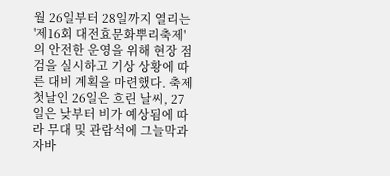월 26일부터 28일까지 열리는 '제16회 대전효문화뿌리축제'의 안전한 운영을 위해 현장 점검을 실시하고 기상 상황에 따른 대비 계획을 마련했다. 축제 첫날인 26일은 흐린 날씨, 27일은 낮부터 비가 예상됨에 따라 무대 및 관람석에 그늘막과 자바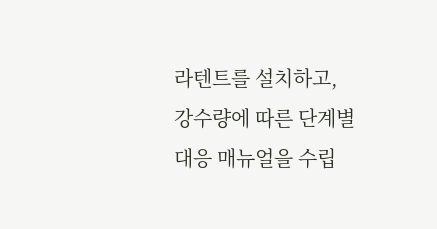라텐트를 설치하고, 강수량에 따른 단계별 대응 매뉴얼을 수립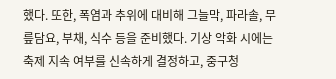했다. 또한, 폭염과 추위에 대비해 그늘막, 파라솔, 무릎담요, 부채, 식수 등을 준비했다. 기상 악화 시에는 축제 지속 여부를 신속하게 결정하고, 중구청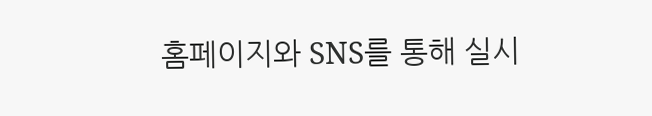홈페이지와 SNS를 통해 실시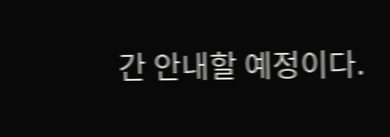간 안내할 예정이다.